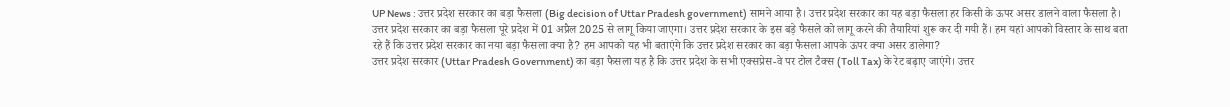UP News : उत्तर प्रदेश सरकार का बड़ा फैसला (Big decision of Uttar Pradesh government) सामने आया है। उत्तर प्रदेश सरकार का यह बड़ा फैसला हर किसी के ऊपर असर डालने वाला फैसला है। उत्तर प्रदेश सरकार का बड़ा फैसला पूरे प्रदेश में 01 अप्रैल 2025 से लागू किया जाएगा। उत्तर प्रदेश सरकार के इस बड़े फैसले को लागू करने की तैयारियां शुरू कर दी गयी हैं। हम यहां आपको विस्तार के साथ बता रहे हैं कि उत्तर प्रदेश सरकार का नया बड़ा फैसला क्या है? हम आपको यह भी बताएंगे कि उत्तर प्रदेश सरकार का बड़ा फैसला आपके ऊपर क्या असर डालेगा?
उत्तर प्रदेश सरकार (Uttar Pradesh Government) का बड़ा फैसला यह है कि उत्तर प्रदेश के सभी एक्सप्रेस-वे पर टोल टैक्स (Toll Tax) के रेट बढ़ाए जाएंगे। उत्तर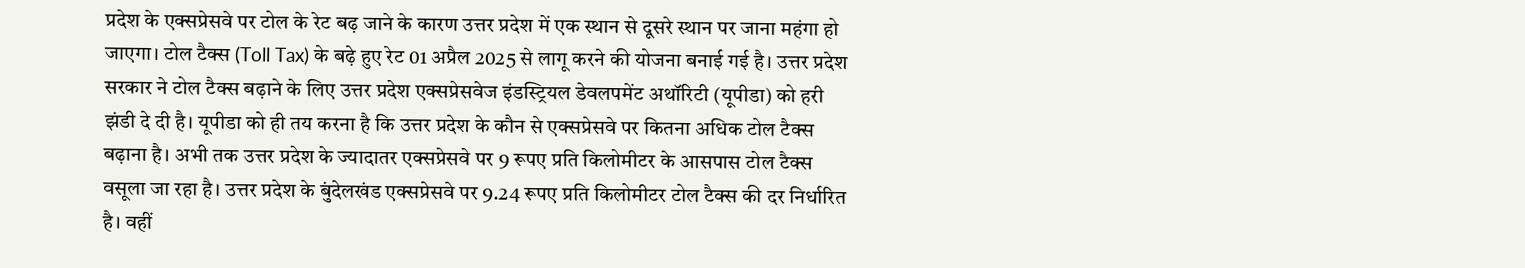प्रदेश के एक्सप्रेसवे पर टोल के रेट बढ़ जाने के कारण उत्तर प्रदेश में एक स्थान से दूसरे स्थान पर जाना महंगा हो जाएगा। टोल टैक्स (Toll Tax) के बढ़े हुए रेट 01 अप्रैल 2025 से लागू करने की योजना बनाई गई है। उत्तर प्रदेश सरकार ने टोल टैक्स बढ़ाने के लिए उत्तर प्रदेश एक्सप्रेसवेज इंडस्ट्रियल डेवलपमेंट अथॉरिटी (यूपीडा) को हरी झंडी दे दी है। यूपीडा को ही तय करना है कि उत्तर प्रदेश के कौन से एक्सप्रेसवे पर कितना अधिक टोल टैक्स बढ़ाना है। अभी तक उत्तर प्रदेश के ज्यादातर एक्सप्रेसवे पर 9 रूपए प्रति किलोमीटर के आसपास टोल टैक्स वसूला जा रहा है। उत्तर प्रदेश के बुंदेलखंड एक्सप्रेसवे पर 9.24 रूपए प्रति किलोमीटर टोल टैक्स की दर निर्धारित है। वहीं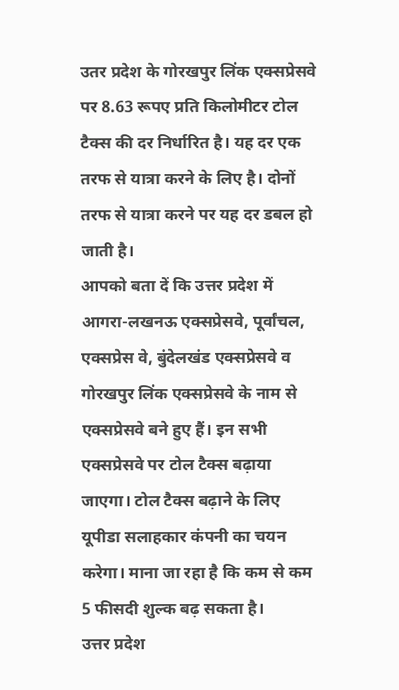उतर प्रदेश के गोरखपुर लिंक एक्सप्रेसवे पर 8.63 रूपए प्रति किलोमीटर टोल टैक्स की दर निर्धारित है। यह दर एक तरफ से यात्रा करने के लिए है। दोनों तरफ से यात्रा करने पर यह दर डबल हो जाती है।
आपको बता दें कि उत्तर प्रदेश में आगरा-लखनऊ एक्सप्रेसवे, पूर्वांचल, एक्सप्रेस वे, बुंदेलखंड एक्सप्रेसवे व गोरखपुर लिंक एक्सप्रेसवे के नाम से एक्सप्रेसवे बने हुए हैं। इन सभी एक्सप्रेसवे पर टोल टैक्स बढ़ाया जाएगा। टोल टैक्स बढ़ाने के लिए यूपीडा सलाहकार कंपनी का चयन करेगा। माना जा रहा है कि कम से कम 5 फीसदी शुल्क बढ़ सकता है।
उत्तर प्रदेश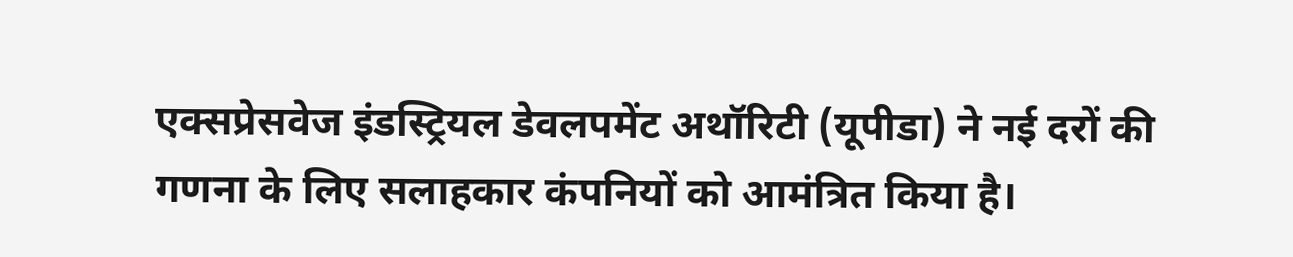एक्सप्रेसवेज इंडस्ट्रियल डेवलपमेंट अथॉरिटी (यूपीडा) ने नई दरों की गणना के लिए सलाहकार कंपनियों को आमंत्रित किया है।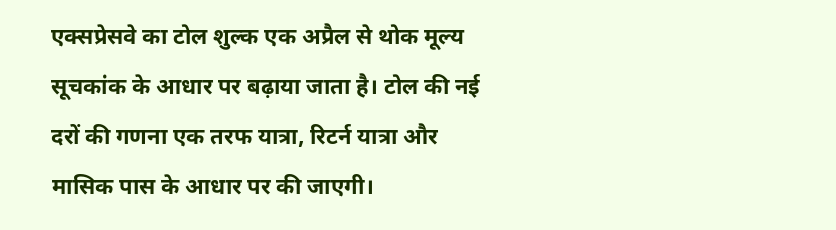एक्सप्रेसवे का टोल शुल्क एक अप्रैल से थोक मूल्य सूचकांक के आधार पर बढ़ाया जाता है। टोल की नई दरों की गणना एक तरफ यात्रा, रिटर्न यात्रा और मासिक पास के आधार पर की जाएगी।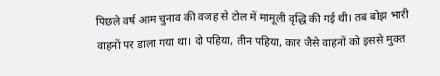पिछले वर्ष आम चुनाव की वजह से टोल में मामूली वृद्धि की गई थी। तब बोझ भारी वाहनों पर डाला गया था। दो पहिया, तीन पहिया, कार जैसे वाहनों को इससे मुक्त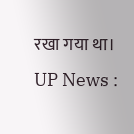रखा गया था। UP News :